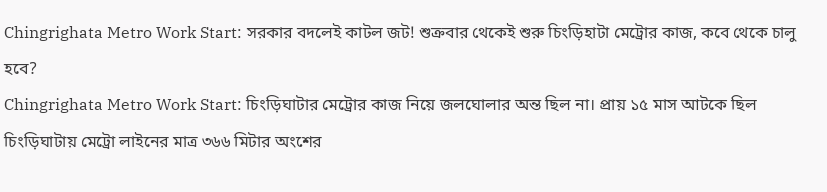Chingrighata Metro Work Start: সরকার বদলেই কাটল জট! শুক্রবার থেকেই শুরু চিংড়িহাটা মেট্রোর কাজ, কবে থেকে চালু হবে?
Chingrighata Metro Work Start: চিংড়িঘাটার মেট্রোর কাজ নিয়ে জলঘোলার অন্ত ছিল না। প্রায় ১৫ মাস আটকে ছিল চিংড়িঘাটায় মেট্রো লাইনের মাত্র ৩৬৬ মিটার অংশের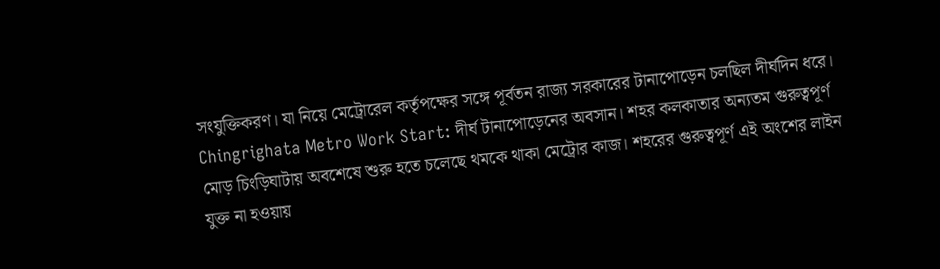সংযুক্তিকরণ। যা নিয়ে মেট্রোরেল কর্তৃপক্ষের সঙ্গে পূর্বতন রাজ্য সরকারের টানাপোড়েন চলছিল দীর্ঘদিন ধরে।
Chingrighata Metro Work Start: দীর্ঘ টানাপোড়েনের অবসান। শহর কলকাতার অন্যতম গুরুত্বপূর্ণ মোড় চিংড়িঘাটায় অবশেষে শুরু হতে চলেছে থমকে থাকা মেট্রোর কাজ। শহরের গুরুত্বপূর্ণ এই অংশের লাইন যুক্ত না হওয়ায়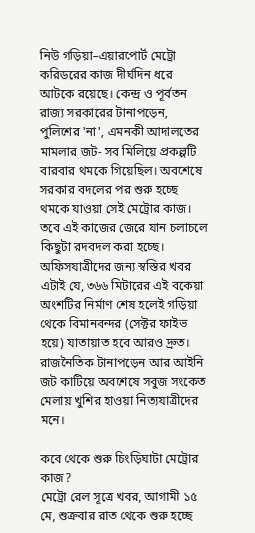নিউ গড়িয়া–এয়ারপোর্ট মেট্রো করিডরের কাজ দীর্ঘদিন ধরে আটকে রয়েছে। কেন্দ্র ও পূর্বতন রাজ্য সরকারের টানাপড়েন, পুলিশের 'না', এমনকী আদালতের মামলার জট- সব মিলিয়ে প্রকল্পটি বারবার থমকে গিয়েছিল। অবশেষে সরকার বদলের পর শুরু হচ্ছে থমকে যাওয়া সেই মেট্রোর কাজ। তবে এই কাজের জেরে যান চলাচলে কিছুটা রদবদল করা হচ্ছে। অফিসযাত্রীদের জন্য স্বস্তির খবর এটাই যে, ৩৬৬ মিটারের এই বকেয়া অংশটির নির্মাণ শেষ হলেই গড়িয়া থেকে বিমানবন্দর (সেক্টর ফাইভ হয়ে) যাতায়াত হবে আরও দ্রুত। রাজনৈতিক টানাপড়েন আর আইনি জট কাটিয়ে অবশেষে সবুজ সংকেত মেলায় খুশির হাওয়া নিত্যযাত্রীদের মনে।

কবে থেকে শুরু চিংড়িঘাটা মেট্রোর কাজ?
মেট্রো রেল সূত্রে খবর, আগামী ১৫ মে, শুক্রবার রাত থেকে শুরু হচ্ছে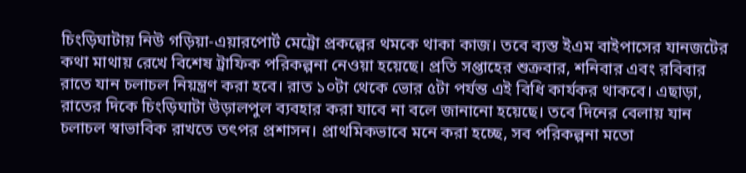চিংড়িঘাটায় নিউ গড়িয়া-এয়ারপোর্ট মেট্রো প্রকল্পের থমকে থাকা কাজ। তবে ব্যস্ত ইএম বাইপাসের যানজটের কথা মাথায় রেখে বিশেষ ট্রাফিক পরিকল্পনা নেওয়া হয়েছে। প্রতি সপ্তাহের শুক্রবার, শনিবার এবং রবিবার রাতে যান চলাচল নিয়ন্ত্রণ করা হবে। রাত ১০টা থেকে ভোর ৫টা পর্যন্ত এই বিধি কার্যকর থাকবে। এছাড়া, রাতের দিকে চিংড়িঘাটা উড়ালপুল ব্যবহার করা যাবে না বলে জানানো হয়েছে। তবে দিনের বেলায় যান চলাচল স্বাভাবিক রাখতে তৎপর প্রশাসন। প্রাথমিকভাবে মনে করা হচ্ছে, সব পরিকল্পনা মতো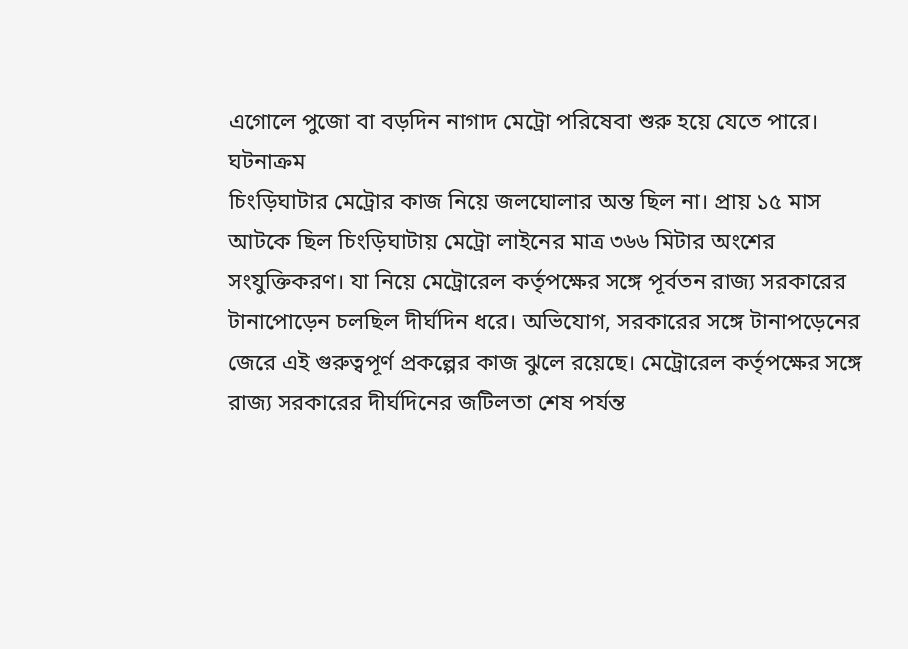এগোলে পুজো বা বড়দিন নাগাদ মেট্রো পরিষেবা শুরু হয়ে যেতে পারে।
ঘটনাক্রম
চিংড়িঘাটার মেট্রোর কাজ নিয়ে জলঘোলার অন্ত ছিল না। প্রায় ১৫ মাস আটকে ছিল চিংড়িঘাটায় মেট্রো লাইনের মাত্র ৩৬৬ মিটার অংশের সংযুক্তিকরণ। যা নিয়ে মেট্রোরেল কর্তৃপক্ষের সঙ্গে পূর্বতন রাজ্য সরকারের টানাপোড়েন চলছিল দীর্ঘদিন ধরে। অভিযোগ, সরকারের সঙ্গে টানাপড়েনের জেরে এই গুরুত্বপূর্ণ প্রকল্পের কাজ ঝুলে রয়েছে। মেট্রোরেল কর্তৃপক্ষের সঙ্গে রাজ্য সরকারের দীর্ঘদিনের জটিলতা শেষ পর্যন্ত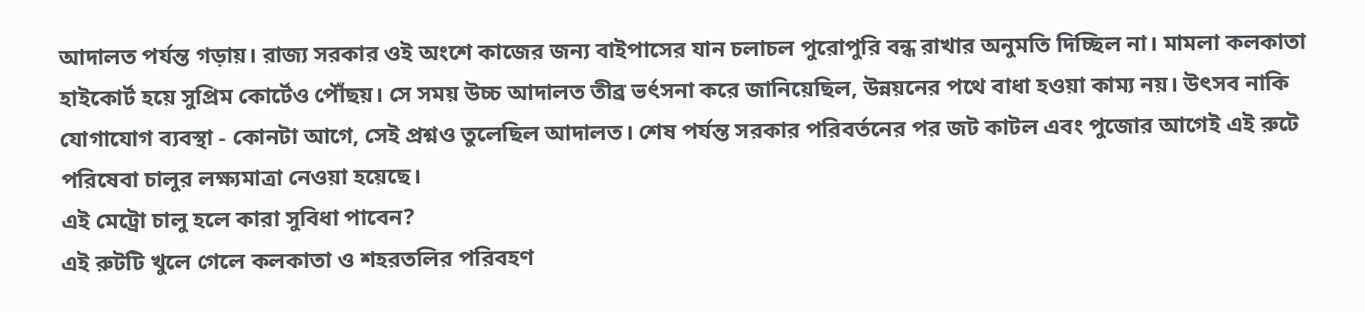আদালত পর্যন্ত গড়ায়। রাজ্য সরকার ওই অংশে কাজের জন্য বাইপাসের যান চলাচল পুরোপুরি বন্ধ রাখার অনুমতি দিচ্ছিল না। মামলা কলকাতা হাইকোর্ট হয়ে সুপ্রিম কোর্টেও পৌঁছয়। সে সময় উচ্চ আদালত তীব্র ভর্ৎসনা করে জানিয়েছিল, উন্নয়নের পথে বাধা হওয়া কাম্য নয়। উৎসব নাকি যোগাযোগ ব্যবস্থা - কোনটা আগে, সেই প্রশ্নও তুলেছিল আদালত। শেষ পর্যন্ত সরকার পরিবর্তনের পর জট কাটল এবং পুজোর আগেই এই রুটে পরিষেবা চালুর লক্ষ্যমাত্রা নেওয়া হয়েছে।
এই মেট্রো চালু হলে কারা সুবিধা পাবেন?
এই রুটটি খুলে গেলে কলকাতা ও শহরতলির পরিবহণ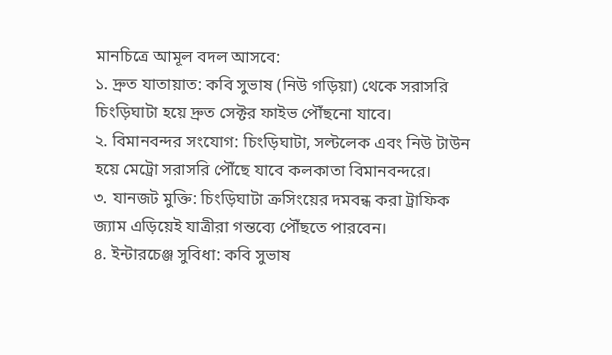মানচিত্রে আমূল বদল আসবে:
১. দ্রুত যাতায়াত: কবি সুভাষ (নিউ গড়িয়া) থেকে সরাসরি চিংড়িঘাটা হয়ে দ্রুত সেক্টর ফাইভ পৌঁছনো যাবে।
২. বিমানবন্দর সংযোগ: চিংড়িঘাটা, সল্টলেক এবং নিউ টাউন হয়ে মেট্রো সরাসরি পৌঁছে যাবে কলকাতা বিমানবন্দরে।
৩. যানজট মুক্তি: চিংড়িঘাটা ক্রসিংয়ের দমবন্ধ করা ট্রাফিক জ্যাম এড়িয়েই যাত্রীরা গন্তব্যে পৌঁছতে পারবেন।
৪. ইন্টারচেঞ্জ সুবিধা: কবি সুভাষ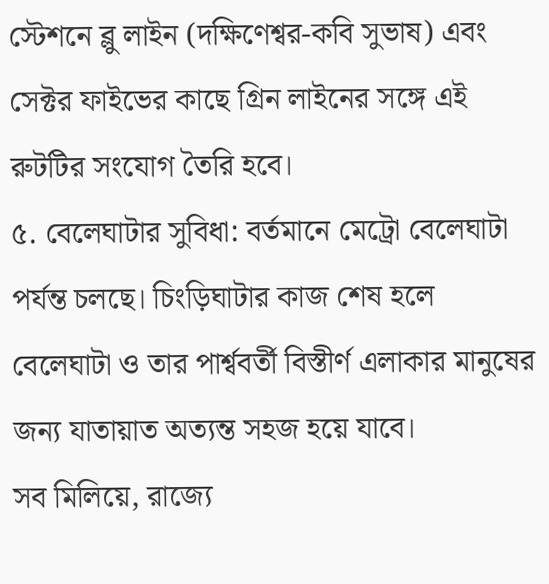স্টেশনে ব্লু লাইন (দক্ষিণেশ্বর-কবি সুভাষ) এবং সেক্টর ফাইভের কাছে গ্রিন লাইনের সঙ্গে এই রুটটির সংযোগ তৈরি হবে।
৫. বেলেঘাটার সুবিধা: বর্তমানে মেট্রো বেলেঘাটা পর্যন্ত চলছে। চিংড়িঘাটার কাজ শেষ হলে বেলেঘাটা ও তার পার্শ্ববর্তী বিস্তীর্ণ এলাকার মানুষের জন্য যাতায়াত অত্যন্ত সহজ হয়ে যাবে।
সব মিলিয়ে, রাজ্যে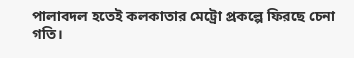পালাবদল হতেই কলকাতার মেট্রো প্রকল্পে ফিরছে চেনা গতি।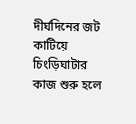দীর্ঘদিনের জট কাটিয়ে চিংড়িঘাটার কাজ শুরু হলে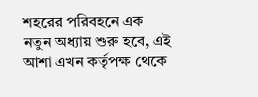শহরের পরিবহনে এক নতুন অধ্যায় শুরু হবে, এই আশা এখন কর্তৃপক্ষ থেকে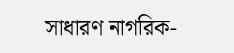সাধারণ নাগরিক-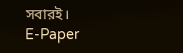সবারই।
E-Paper